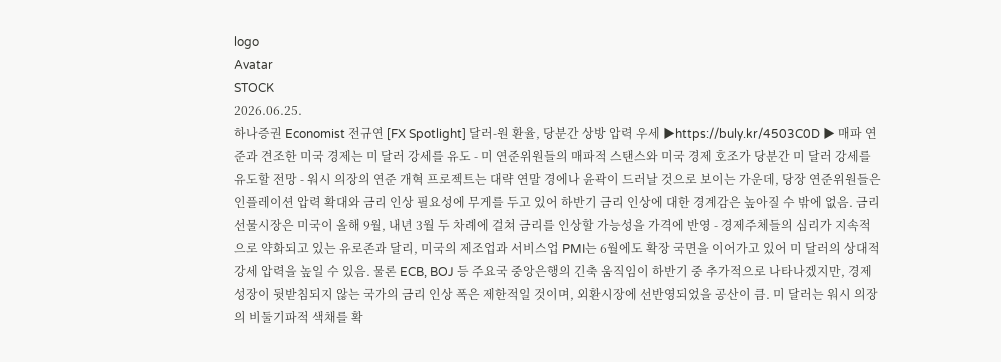logo
Avatar
STOCK
2026.06.25.
하나증권 Economist 전규연 [FX Spotlight] 달러-원 환율, 당분간 상방 압력 우세 ▶https://buly.kr/4503C0D ▶ 매파 연준과 견조한 미국 경제는 미 달러 강세를 유도 - 미 연준위원들의 매파적 스탠스와 미국 경제 호조가 당분간 미 달러 강세를 유도할 전망 - 워시 의장의 연준 개혁 프로젝트는 대략 연말 경에나 윤곽이 드러날 것으로 보이는 가운데, 당장 연준위원들은 인플레이션 압력 확대와 금리 인상 필요성에 무게를 두고 있어 하반기 금리 인상에 대한 경계감은 높아질 수 밖에 없음. 금리선물시장은 미국이 올해 9월, 내년 3월 두 차례에 걸쳐 금리를 인상할 가능성을 가격에 반영 - 경제주체들의 심리가 지속적으로 약화되고 있는 유로존과 달리, 미국의 제조업과 서비스업 PMI는 6월에도 확장 국면을 이어가고 있어 미 달러의 상대적 강세 압력을 높일 수 있음. 물론 ECB, BOJ 등 주요국 중앙은행의 긴축 움직임이 하반기 중 추가적으로 나타나겠지만, 경제 성장이 뒷받침되지 않는 국가의 금리 인상 폭은 제한적일 것이며, 외환시장에 선반영되었을 공산이 큼. 미 달러는 워시 의장의 비둘기파적 색채를 확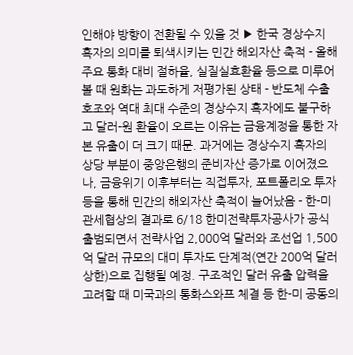인해야 방향이 전환될 수 있을 것 ▶ 한국 경상수지 흑자의 의미를 퇴색시키는 민간 해외자산 축적 - 올해 주요 통화 대비 절하율, 실질실효환율 등으로 미루어 볼 때 원화는 과도하게 저평가된 상태 - 반도체 수출 호조와 역대 최대 수준의 경상수지 흑자에도 불구하고 달러-원 환율이 오르는 이유는 금융계정을 통한 자본 유출이 더 크기 때문. 과거에는 경상수지 흑자의 상당 부분이 중앙은행의 준비자산 증가로 이어졌으나, 금융위기 이후부터는 직접투자, 포트폴리오 투자 등을 통해 민간의 해외자산 축적이 늘어났음 - 한-미 관세협상의 결과로 6/18 한미전략투자공사가 공식 출범되면서 전략사업 2,000억 달러와 조선업 1,500억 달러 규모의 대미 투자도 단계적(연간 200억 달러 상한)으로 집행될 예정. 구조적인 달러 유출 압력을 고려할 때 미국과의 통화스와프 체결 등 한-미 공동의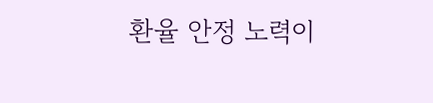환율 안정 노력이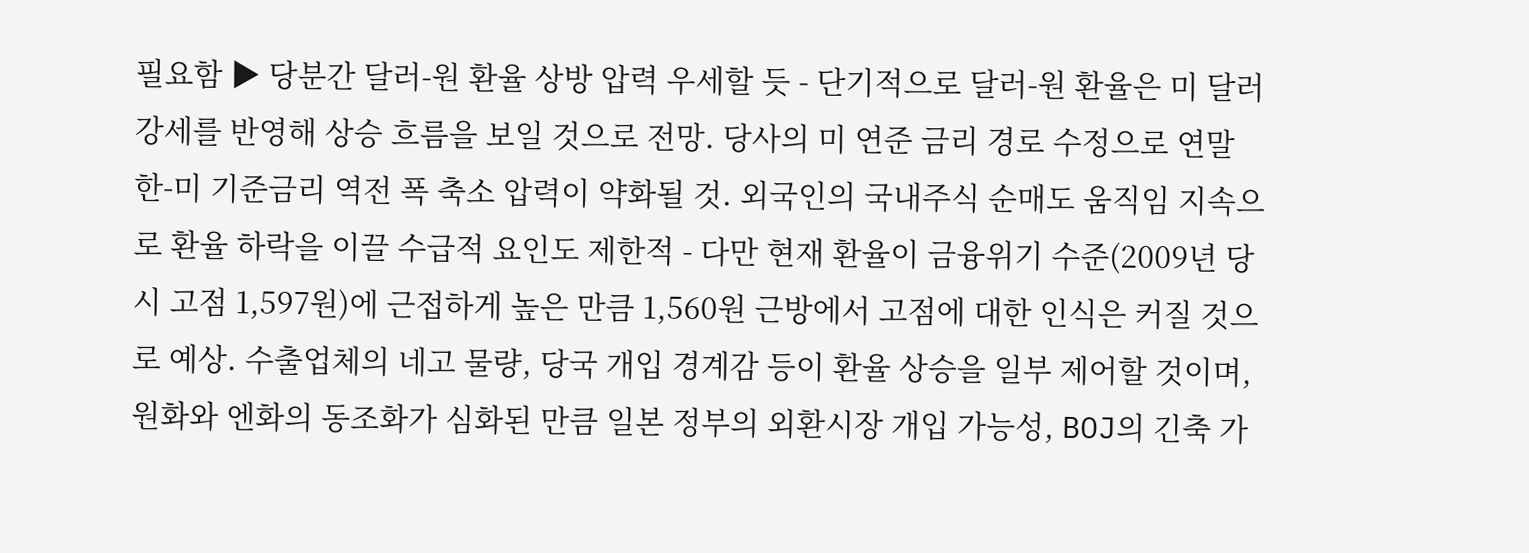필요함 ▶ 당분간 달러-원 환율 상방 압력 우세할 듯 - 단기적으로 달러-원 환율은 미 달러 강세를 반영해 상승 흐름을 보일 것으로 전망. 당사의 미 연준 금리 경로 수정으로 연말 한-미 기준금리 역전 폭 축소 압력이 약화될 것. 외국인의 국내주식 순매도 움직임 지속으로 환율 하락을 이끌 수급적 요인도 제한적 - 다만 현재 환율이 금융위기 수준(2009년 당시 고점 1,597원)에 근접하게 높은 만큼 1,560원 근방에서 고점에 대한 인식은 커질 것으로 예상. 수출업체의 네고 물량, 당국 개입 경계감 등이 환율 상승을 일부 제어할 것이며, 원화와 엔화의 동조화가 심화된 만큼 일본 정부의 외환시장 개입 가능성, BOJ의 긴축 가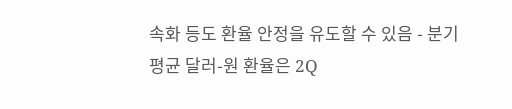속화 등도 환율 안정을 유도할 수 있음 - 분기 평균 달러-원 환율은 2Q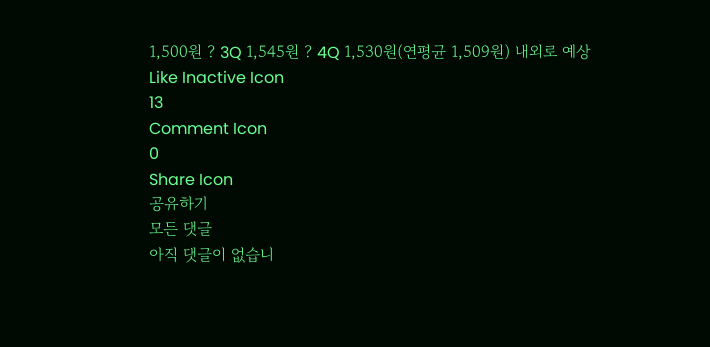1,500원 ? 3Q 1,545원 ? 4Q 1,530원(연평균 1,509원) 내외로 예상
Like Inactive Icon
13
Comment Icon
0
Share Icon
공유하기
모든 댓글
아직 댓글이 없습니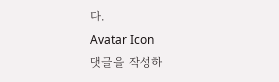다.
Avatar Icon
댓글을 작성하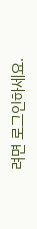려면 로그인하세요.